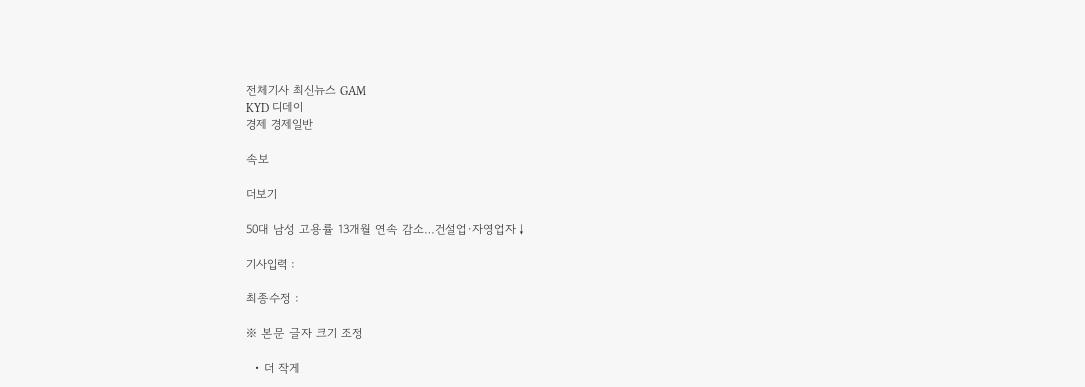전체기사 최신뉴스 GAM
KYD 디데이
경제 경제일반

속보

더보기

50대 남성 고용률 13개월 연속 감소…건설업·자영업자↓

기사입력 :

최종수정 :

※ 본문 글자 크기 조정

  • 더 작게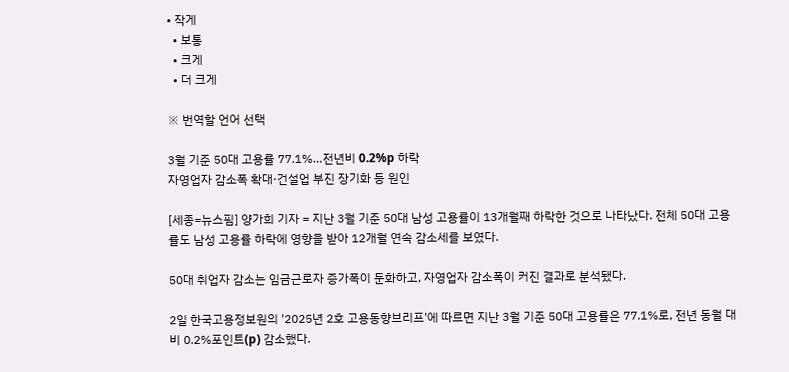• 작게
  • 보통
  • 크게
  • 더 크게

※ 번역할 언어 선택

3월 기준 50대 고용률 77.1%…전년비 0.2%p 하락
자영업자 감소폭 확대·건설업 부진 장기화 등 원인

[세종=뉴스핌] 양가희 기자 = 지난 3월 기준 50대 남성 고용률이 13개월째 하락한 것으로 나타났다. 전체 50대 고용률도 남성 고용률 하락에 영향을 받아 12개월 연속 감소세를 보였다.

50대 취업자 감소는 임금근로자 증가폭이 둔화하고, 자영업자 감소폭이 커진 결과로 분석됐다.

2일 한국고용정보원의 '2025년 2호 고용동향브리프'에 따르면 지난 3월 기준 50대 고용률은 77.1%로, 전년 동월 대비 0.2%포인트(p) 감소했다.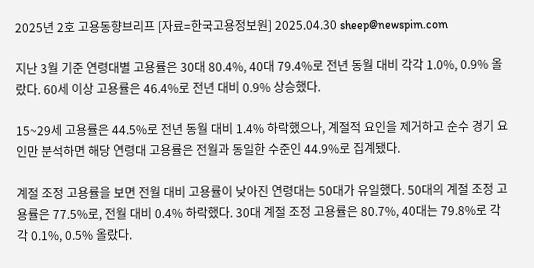2025년 2호 고용동향브리프 [자료=한국고용정보원] 2025.04.30 sheep@newspim.com

지난 3월 기준 연령대별 고용률은 30대 80.4%, 40대 79.4%로 전년 동월 대비 각각 1.0%, 0.9% 올랐다. 60세 이상 고용률은 46.4%로 전년 대비 0.9% 상승했다.

15~29세 고용률은 44.5%로 전년 동월 대비 1.4% 하락했으나, 계절적 요인을 제거하고 순수 경기 요인만 분석하면 해당 연령대 고용률은 전월과 동일한 수준인 44.9%로 집계됐다.

계절 조정 고용률을 보면 전월 대비 고용률이 낮아진 연령대는 50대가 유일했다. 50대의 계절 조정 고용률은 77.5%로, 전월 대비 0.4% 하락했다. 30대 계절 조정 고용률은 80.7%, 40대는 79.8%로 각각 0.1%, 0.5% 올랐다.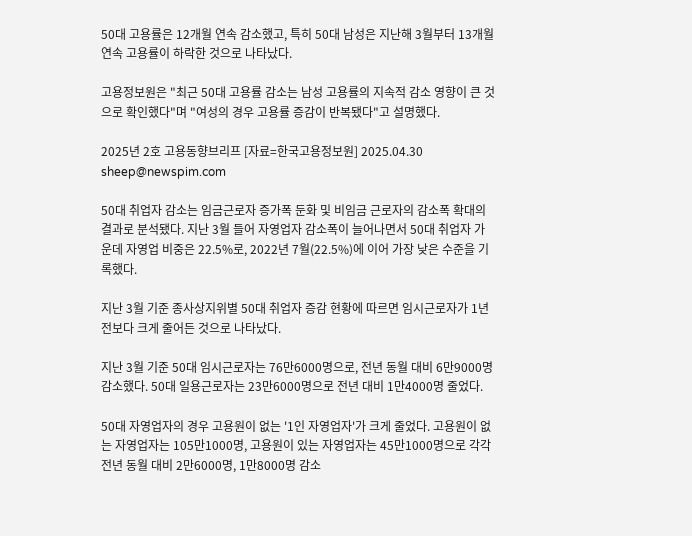50대 고용률은 12개월 연속 감소했고, 특히 50대 남성은 지난해 3월부터 13개월 연속 고용률이 하락한 것으로 나타났다.

고용정보원은 "최근 50대 고용률 감소는 남성 고용률의 지속적 감소 영향이 큰 것으로 확인했다"며 "여성의 경우 고용률 증감이 반복됐다"고 설명했다.

2025년 2호 고용동향브리프 [자료=한국고용정보원] 2025.04.30 sheep@newspim.com

50대 취업자 감소는 임금근로자 증가폭 둔화 및 비임금 근로자의 감소폭 확대의 결과로 분석됐다. 지난 3월 들어 자영업자 감소폭이 늘어나면서 50대 취업자 가운데 자영업 비중은 22.5%로, 2022년 7월(22.5%)에 이어 가장 낮은 수준을 기록했다.

지난 3월 기준 종사상지위별 50대 취업자 증감 현황에 따르면 임시근로자가 1년 전보다 크게 줄어든 것으로 나타났다.

지난 3월 기준 50대 임시근로자는 76만6000명으로, 전년 동월 대비 6만9000명 감소했다. 50대 일용근로자는 23만6000명으로 전년 대비 1만4000명 줄었다.

50대 자영업자의 경우 고용원이 없는 '1인 자영업자'가 크게 줄었다. 고용원이 없는 자영업자는 105만1000명, 고용원이 있는 자영업자는 45만1000명으로 각각 전년 동월 대비 2만6000명, 1만8000명 감소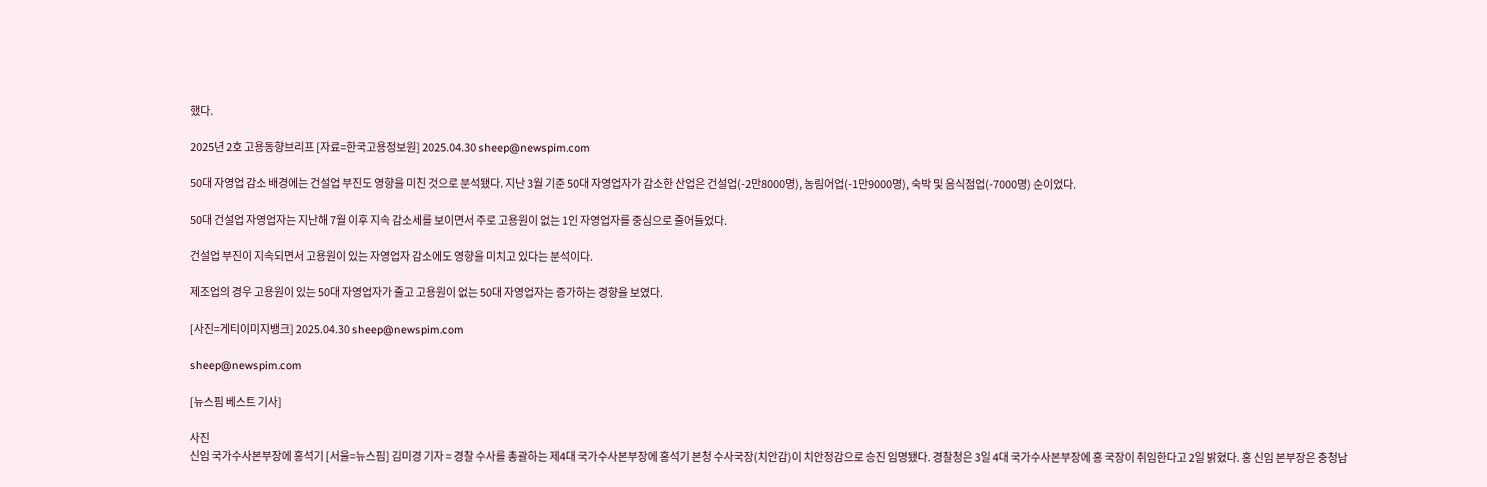했다.

2025년 2호 고용동향브리프 [자료=한국고용정보원] 2025.04.30 sheep@newspim.com

50대 자영업 감소 배경에는 건설업 부진도 영향을 미친 것으로 분석됐다. 지난 3월 기준 50대 자영업자가 감소한 산업은 건설업(-2만8000명), 농림어업(-1만9000명), 숙박 및 음식점업(-7000명) 순이었다.

50대 건설업 자영업자는 지난해 7월 이후 지속 감소세를 보이면서 주로 고용원이 없는 1인 자영업자를 중심으로 줄어들었다.

건설업 부진이 지속되면서 고용원이 있는 자영업자 감소에도 영향을 미치고 있다는 분석이다.

제조업의 경우 고용원이 있는 50대 자영업자가 줄고 고용원이 없는 50대 자영업자는 증가하는 경향을 보였다.

[사진=게티이미지뱅크] 2025.04.30 sheep@newspim.com

sheep@newspim.com

[뉴스핌 베스트 기사]

사진
신임 국가수사본부장에 홍석기 [서울=뉴스핌] 김미경 기자 = 경찰 수사를 총괄하는 제4대 국가수사본부장에 홍석기 본청 수사국장(치안감)이 치안정감으로 승진 임명됐다. 경찰청은 3일 4대 국가수사본부장에 홍 국장이 취임한다고 2일 밝혔다. 홍 신임 본부장은 충청남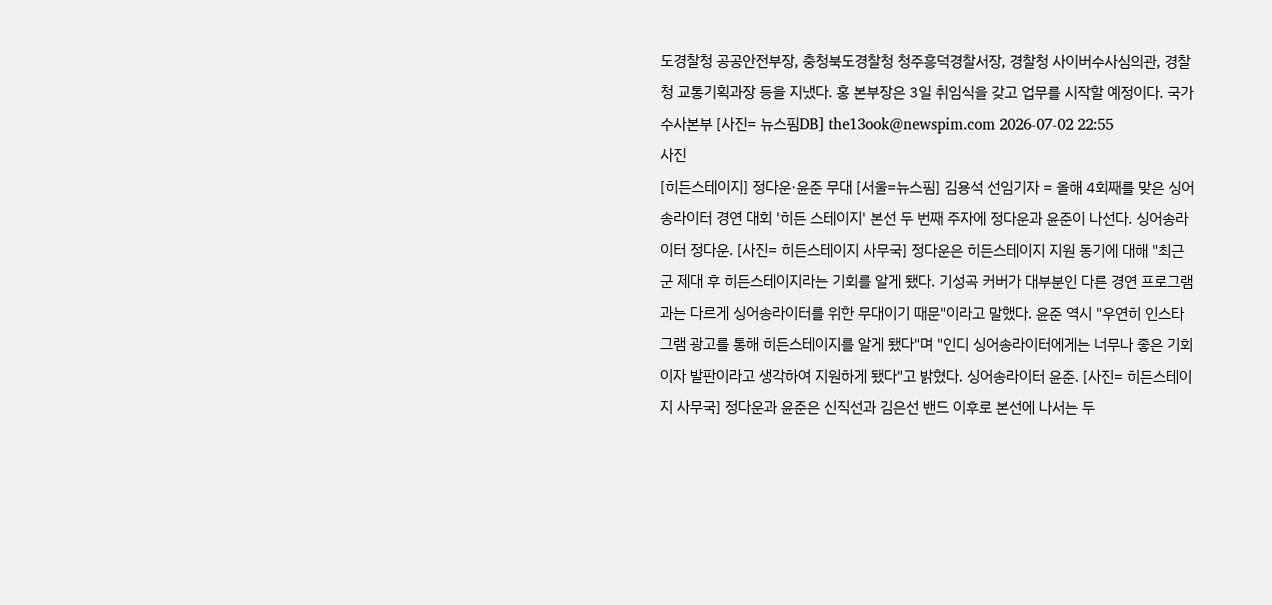도경찰청 공공안전부장, 충청북도경찰청 청주흥덕경찰서장, 경찰청 사이버수사심의관, 경찰청 교통기획과장 등을 지냈다. 홍 본부장은 3일 취임식을 갖고 업무를 시작할 예정이다. 국가수사본부 [사진= 뉴스핌DB] the13ook@newspim.com 2026-07-02 22:55
사진
[히든스테이지] 정다운·윤준 무대 [서울=뉴스핌] 김용석 선임기자 = 올해 4회째를 맞은 싱어송라이터 경연 대회 '히든 스테이지' 본선 두 번째 주자에 정다운과 윤준이 나선다. 싱어송라이터 정다운. [사진= 히든스테이지 사무국] 정다운은 히든스테이지 지원 동기에 대해 "최근 군 제대 후 히든스테이지라는 기회를 알게 됐다. 기성곡 커버가 대부분인 다른 경연 프로그램과는 다르게 싱어송라이터를 위한 무대이기 때문"이라고 말했다. 윤준 역시 "우연히 인스타그램 광고를 통해 히든스테이지를 알게 됐다"며 "인디 싱어송라이터에게는 너무나 좋은 기회이자 발판이라고 생각하여 지원하게 됐다"고 밝혔다. 싱어송라이터 윤준. [사진= 히든스테이지 사무국] 정다운과 윤준은 신직선과 김은선 밴드 이후로 본선에 나서는 두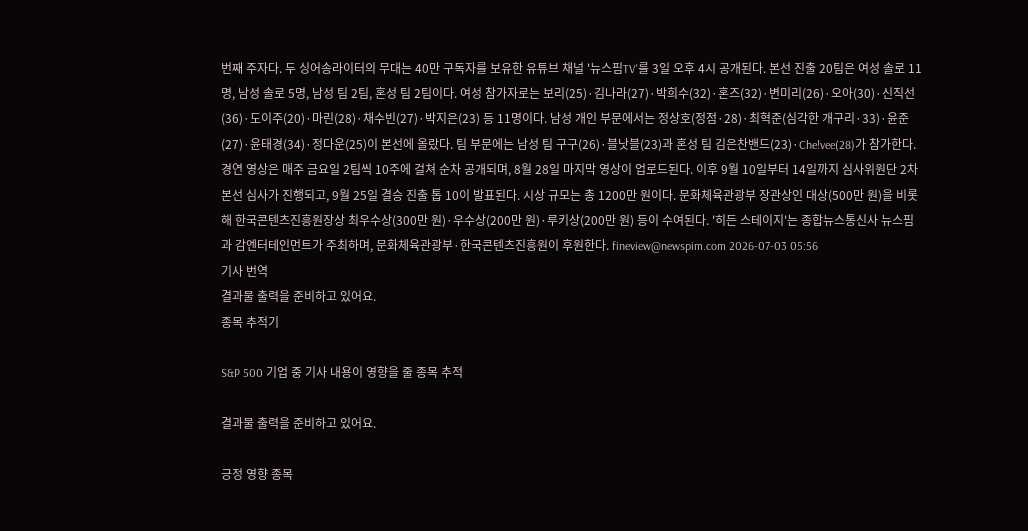번째 주자다. 두 싱어송라이터의 무대는 40만 구독자를 보유한 유튜브 채널 '뉴스핌TV'를 3일 오후 4시 공개된다. 본선 진출 20팀은 여성 솔로 11명, 남성 솔로 5명, 남성 팀 2팀, 혼성 팀 2팀이다. 여성 참가자로는 보리(25)·김나라(27)·박희수(32)·혼즈(32)·변미리(26)·오아(30)·신직선(36)·도이주(20)·마린(28)·채수빈(27)·박지은(23) 등 11명이다. 남성 개인 부문에서는 정상호(정점·28)·최혁준(심각한 개구리·33)·윤준(27)·윤태경(34)·정다운(25)이 본선에 올랐다. 팀 부문에는 남성 팀 구구(26)·블낫블(23)과 혼성 팀 김은찬밴드(23)·Che!vee(28)가 참가한다. 경연 영상은 매주 금요일 2팀씩 10주에 걸쳐 순차 공개되며, 8월 28일 마지막 영상이 업로드된다. 이후 9월 10일부터 14일까지 심사위원단 2차 본선 심사가 진행되고, 9월 25일 결승 진출 톱 10이 발표된다. 시상 규모는 총 1200만 원이다. 문화체육관광부 장관상인 대상(500만 원)을 비롯해 한국콘텐츠진흥원장상 최우수상(300만 원)·우수상(200만 원)·루키상(200만 원) 등이 수여된다. '히든 스테이지'는 종합뉴스통신사 뉴스핌과 감엔터테인먼트가 주최하며, 문화체육관광부·한국콘텐츠진흥원이 후원한다. fineview@newspim.com 2026-07-03 05:56
기사 번역
결과물 출력을 준비하고 있어요.
종목 추적기

S&P 500 기업 중 기사 내용이 영향을 줄 종목 추적

결과물 출력을 준비하고 있어요.

긍정 영향 종목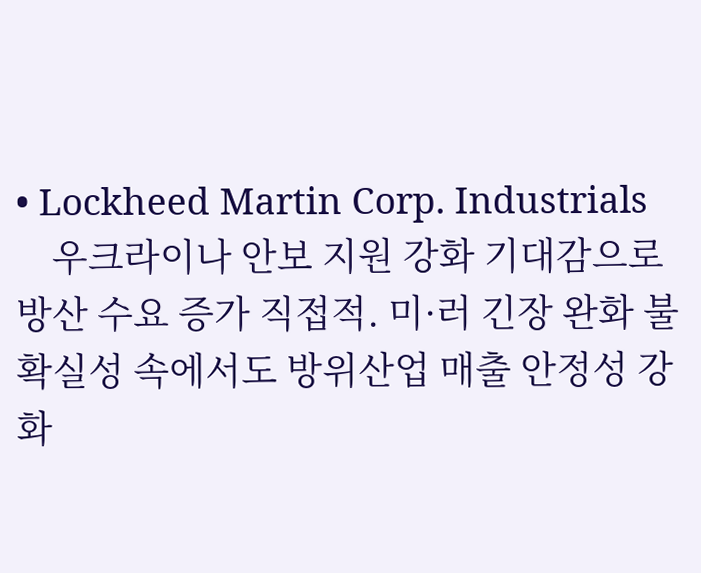• Lockheed Martin Corp. Industrials
    우크라이나 안보 지원 강화 기대감으로 방산 수요 증가 직접적. 미·러 긴장 완화 불확실성 속에서도 방위산업 매출 안정성 강화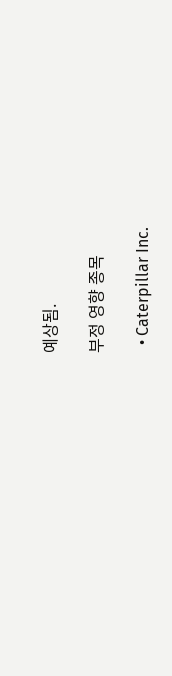예상됨.

부정 영향 종목

  • Caterpillar Inc.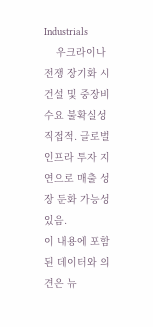Industrials
    우크라이나 전쟁 장기화 시 건설 및 중장비 수요 불확실성 직접적. 글로벌 인프라 투자 지연으로 매출 성장 둔화 가능성 있음.
이 내용에 포함된 데이터와 의견은 뉴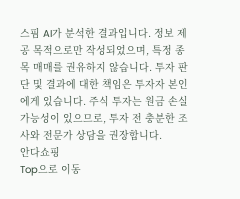스핌 AI가 분석한 결과입니다. 정보 제공 목적으로만 작성되었으며, 특정 종목 매매를 권유하지 않습니다. 투자 판단 및 결과에 대한 책임은 투자자 본인에게 있습니다. 주식 투자는 원금 손실 가능성이 있으므로, 투자 전 충분한 조사와 전문가 상담을 권장합니다.
안다쇼핑
Top으로 이동